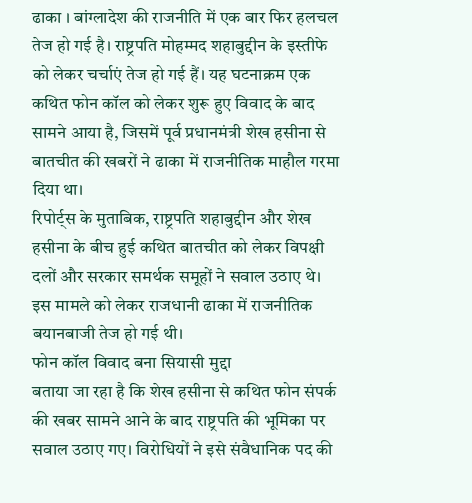ढाका । बांग्लादेश की राजनीति में एक बार फिर हलचल तेज हो गई है। राष्ट्रपति मोहम्मद शहाबुद्दीन के इस्तीफे को लेकर चर्चाएं तेज हो गई हैं। यह घटनाक्रम एक कथित फोन कॉल को लेकर शुरू हुए विवाद के बाद सामने आया है, जिसमें पूर्व प्रधानमंत्री शेख हसीना से बातचीत की खबरों ने ढाका में राजनीतिक माहौल गरमा दिया था।
रिपोर्ट्स के मुताबिक, राष्ट्रपति शहाबुद्दीन और शेख हसीना के बीच हुई कथित बातचीत को लेकर विपक्षी दलों और सरकार समर्थक समूहों ने सवाल उठाए थे। इस मामले को लेकर राजधानी ढाका में राजनीतिक बयानबाजी तेज हो गई थी।
फोन कॉल विवाद बना सियासी मुद्दा
बताया जा रहा है कि शेख हसीना से कथित फोन संपर्क की खबर सामने आने के बाद राष्ट्रपति की भूमिका पर सवाल उठाए गए। विरोधियों ने इसे संवैधानिक पद की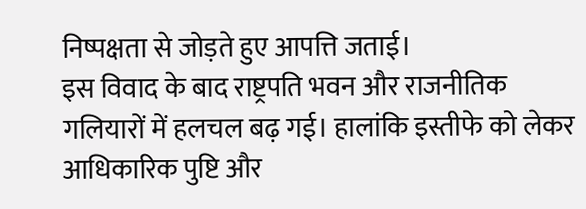निष्पक्षता से जोड़ते हुए आपत्ति जताई।
इस विवाद के बाद राष्ट्रपति भवन और राजनीतिक गलियारों में हलचल बढ़ गई। हालांकि इस्तीफे को लेकर आधिकारिक पुष्टि और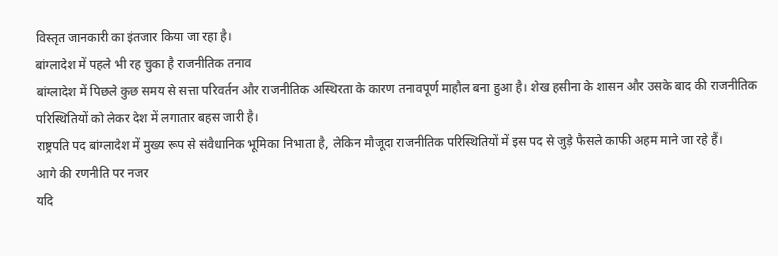विस्तृत जानकारी का इंतजार किया जा रहा है।
बांग्लादेश में पहले भी रह चुका है राजनीतिक तनाव
बांग्लादेश में पिछले कुछ समय से सत्ता परिवर्तन और राजनीतिक अस्थिरता के कारण तनावपूर्ण माहौल बना हुआ है। शेख हसीना के शासन और उसके बाद की राजनीतिक परिस्थितियों को लेकर देश में लगातार बहस जारी है।
राष्ट्रपति पद बांग्लादेश में मुख्य रूप से संवैधानिक भूमिका निभाता है, लेकिन मौजूदा राजनीतिक परिस्थितियों में इस पद से जुड़े फैसले काफी अहम माने जा रहे हैं।
आगे की रणनीति पर नजर
यदि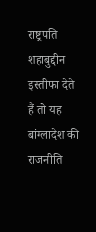राष्ट्रपति शहाबुद्दीन इस्तीफा देते हैं तो यह बांग्लादेश की राजनीति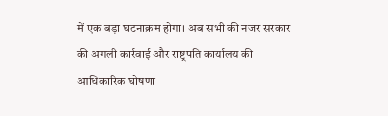में एक बड़ा घटनाक्रम होगा। अब सभी की नजर सरकार की अगली कार्रवाई और राष्ट्रपति कार्यालय की आधिकारिक घोषणा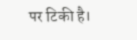पर टिकी है।